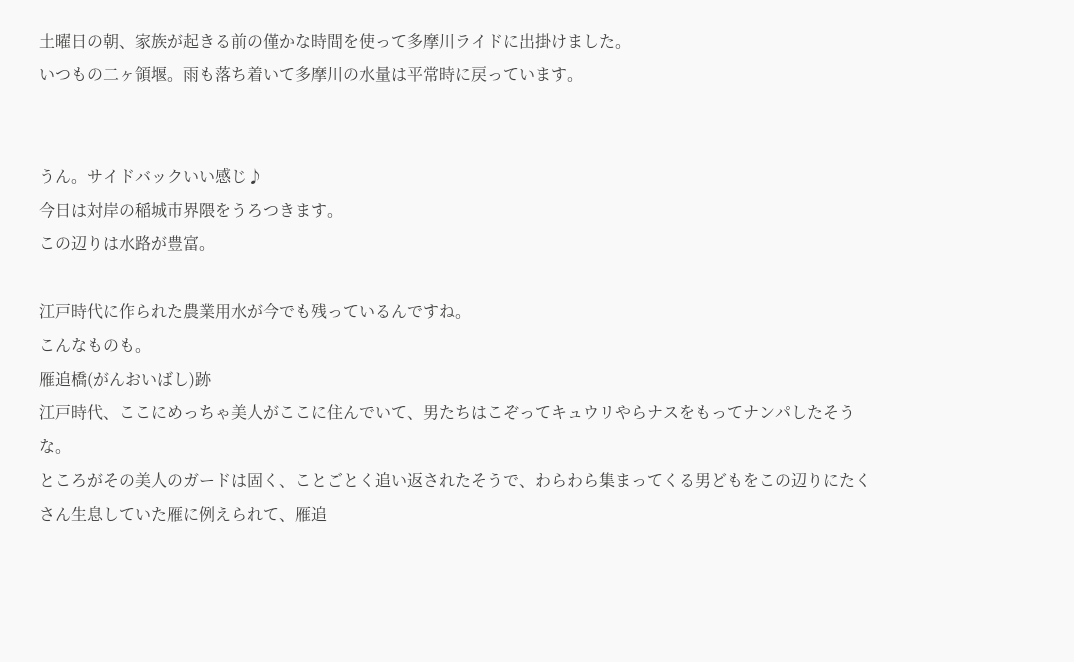土曜日の朝、家族が起きる前の僅かな時間を使って多摩川ライドに出掛けました。
いつもの二ヶ領堰。雨も落ち着いて多摩川の水量は平常時に戻っています。


うん。サイドバックいい感じ♪
今日は対岸の稲城市界隈をうろつきます。
この辺りは水路が豊富。

江戸時代に作られた農業用水が今でも残っているんですね。
こんなものも。
雁追橋(がんおいばし)跡
江戸時代、ここにめっちゃ美人がここに住んでいて、男たちはこぞってキュウリやらナスをもってナンパしたそうな。
ところがその美人のガードは固く、ことごとく追い返されたそうで、わらわら集まってくる男どもをこの辺りにたくさん生息していた雁に例えられて、雁追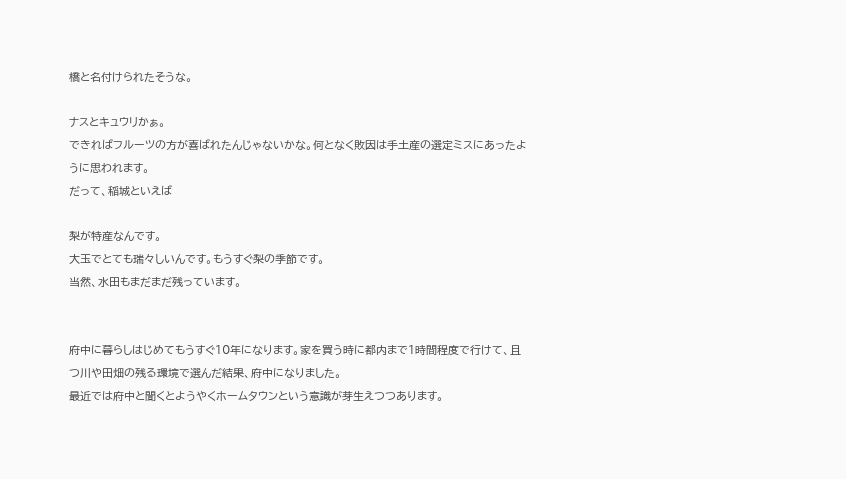橋と名付けられたそうな。

ナスとキュウリかぁ。
できればフルーツの方が喜ばれたんじゃないかな。何となく敗因は手土産の選定ミスにあったように思われます。
だって、稲城といえば

梨が特産なんです。
大玉でとても瑞々しいんです。もうすぐ梨の季節です。
当然、水田もまだまだ残っています。


府中に暮らしはじめてもうすぐ10年になります。家を買う時に都内まで1時間程度で行けて、且つ川や田畑の残る環境で選んだ結果、府中になりました。
最近では府中と聞くとようやくホームタウンという意識が芽生えつつあります。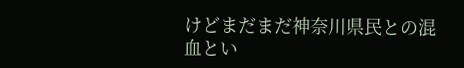けどまだまだ神奈川県民との混血とい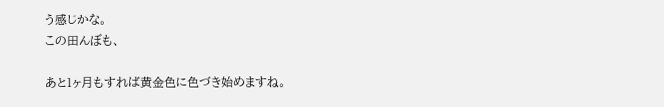う感じかな。
この田んぼも、

あと1ヶ月もすれば黄金色に色づき始めますね。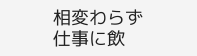相変わらず仕事に飲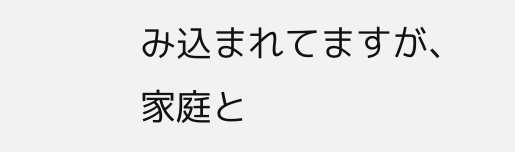み込まれてますが、家庭と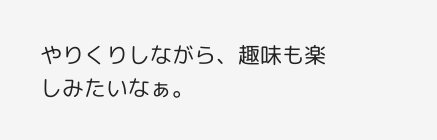やりくりしながら、趣味も楽しみたいなぁ。